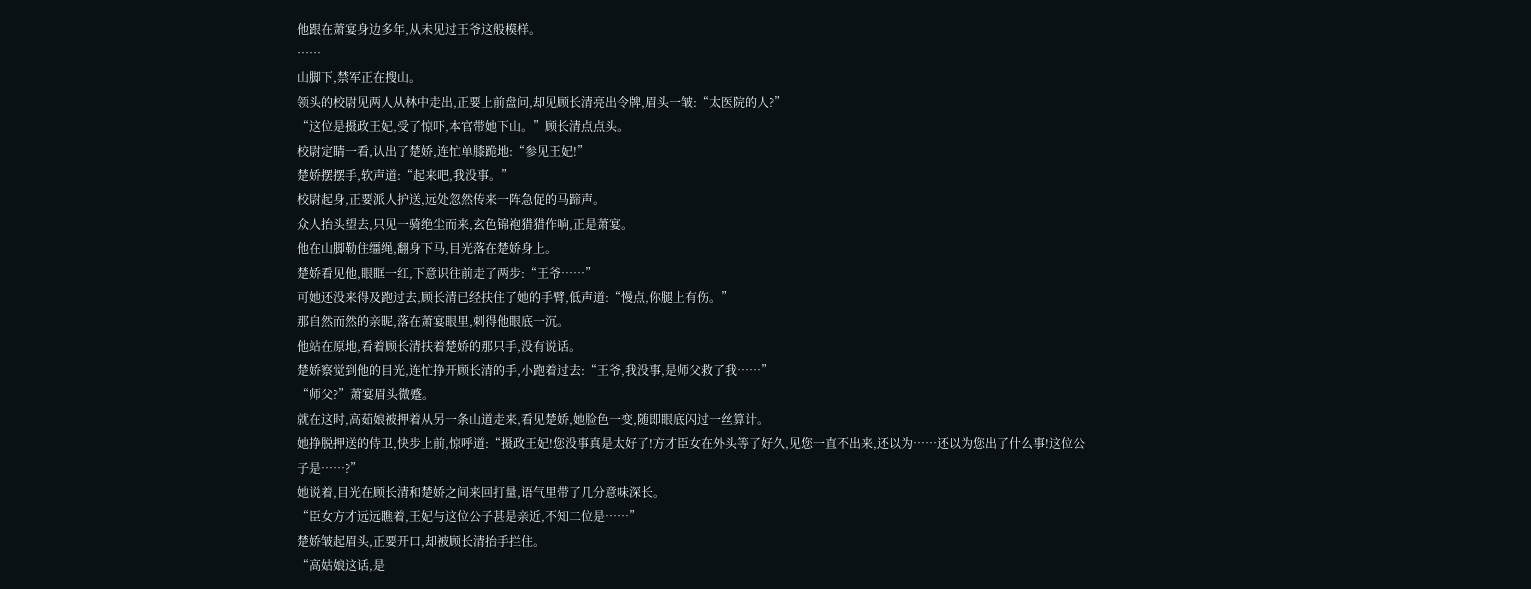他跟在萧宴身边多年,从未见过王爷这般模样。
……
山脚下,禁军正在搜山。
领头的校尉见两人从林中走出,正要上前盘问,却见顾长清亮出令牌,眉头一皱:“太医院的人?”
“这位是摄政王妃,受了惊吓,本官带她下山。”顾长清点点头。
校尉定睛一看,认出了楚娇,连忙单膝跪地:“参见王妃!”
楚娇摆摆手,软声道:“起来吧,我没事。”
校尉起身,正要派人护送,远处忽然传来一阵急促的马蹄声。
众人抬头望去,只见一骑绝尘而来,玄色锦袍猎猎作响,正是萧宴。
他在山脚勒住缰绳,翻身下马,目光落在楚娇身上。
楚娇看见他,眼眶一红,下意识往前走了两步:“王爷……”
可她还没来得及跑过去,顾长清已经扶住了她的手臂,低声道:“慢点,你腿上有伤。”
那自然而然的亲昵,落在萧宴眼里,刺得他眼底一沉。
他站在原地,看着顾长清扶着楚娇的那只手,没有说话。
楚娇察觉到他的目光,连忙挣开顾长清的手,小跑着过去:“王爷,我没事,是师父救了我……”
“师父?”萧宴眉头微蹙。
就在这时,高茹娘被押着从另一条山道走来,看见楚娇,她脸色一变,随即眼底闪过一丝算计。
她挣脱押送的侍卫,快步上前,惊呼道:“摄政王妃!您没事真是太好了!方才臣女在外头等了好久,见您一直不出来,还以为……还以为您出了什么事!这位公子是……?”
她说着,目光在顾长清和楚娇之间来回打量,语气里带了几分意味深长。
“臣女方才远远瞧着,王妃与这位公子甚是亲近,不知二位是……”
楚娇皱起眉头,正要开口,却被顾长清抬手拦住。
“高姑娘这话,是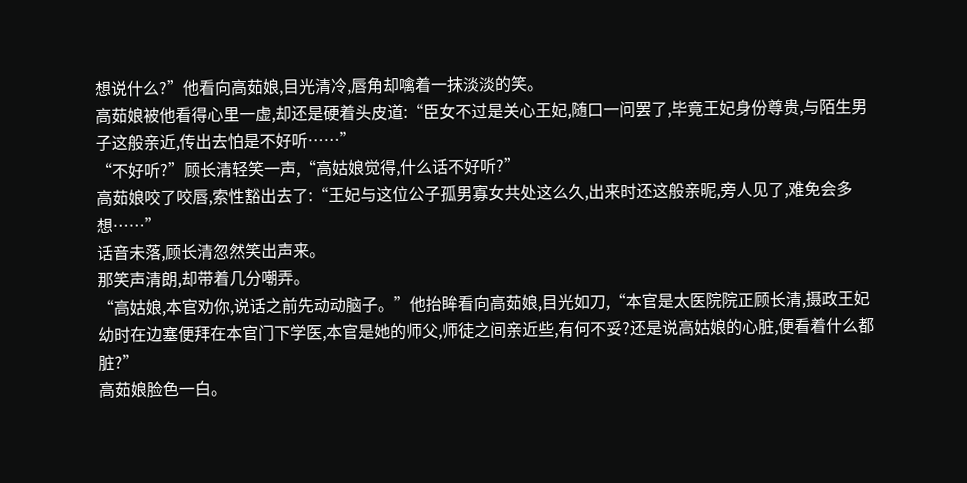想说什么?”他看向高茹娘,目光清冷,唇角却噙着一抹淡淡的笑。
高茹娘被他看得心里一虚,却还是硬着头皮道:“臣女不过是关心王妃,随口一问罢了,毕竟王妃身份尊贵,与陌生男子这般亲近,传出去怕是不好听……”
“不好听?”顾长清轻笑一声,“高姑娘觉得,什么话不好听?”
高茹娘咬了咬唇,索性豁出去了:“王妃与这位公子孤男寡女共处这么久,出来时还这般亲昵,旁人见了,难免会多想……”
话音未落,顾长清忽然笑出声来。
那笑声清朗,却带着几分嘲弄。
“高姑娘,本官劝你,说话之前先动动脑子。”他抬眸看向高茹娘,目光如刀,“本官是太医院院正顾长清,摄政王妃幼时在边塞便拜在本官门下学医,本官是她的师父,师徒之间亲近些,有何不妥?还是说高姑娘的心脏,便看着什么都脏?”
高茹娘脸色一白。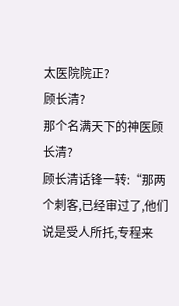太医院院正?
顾长清?
那个名满天下的神医顾长清?
顾长清话锋一转:“那两个刺客,已经审过了,他们说是受人所托,专程来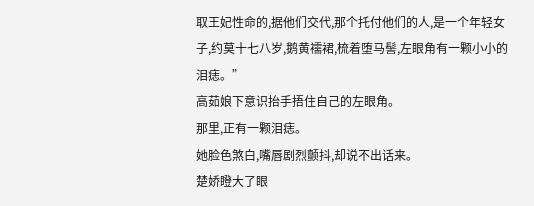取王妃性命的,据他们交代,那个托付他们的人,是一个年轻女子,约莫十七八岁,鹅黄襦裙,梳着堕马髻,左眼角有一颗小小的泪痣。”
高茹娘下意识抬手捂住自己的左眼角。
那里,正有一颗泪痣。
她脸色煞白,嘴唇剧烈颤抖,却说不出话来。
楚娇瞪大了眼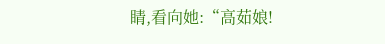睛,看向她:“高茹娘!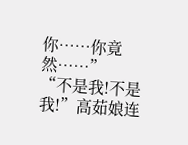你……你竟然……”
“不是我!不是我!”高茹娘连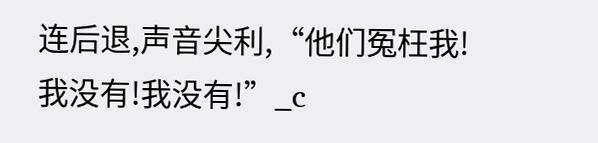连后退,声音尖利,“他们冤枉我!我没有!我没有!”_c